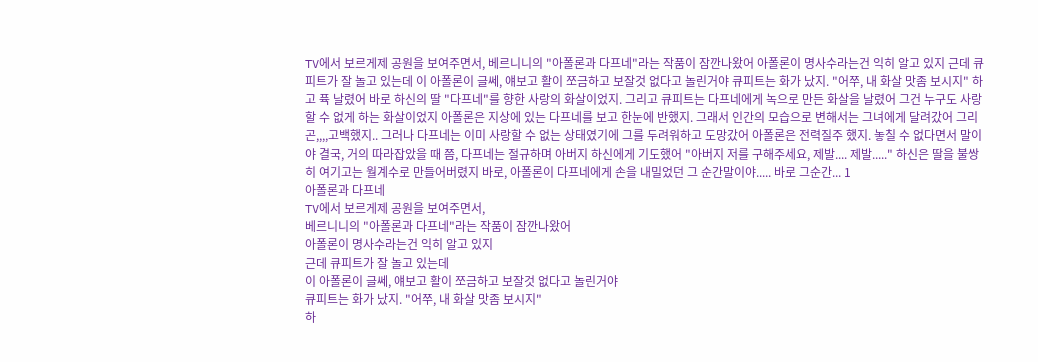TV에서 보르게제 공원을 보여주면서, 베르니니의 "아폴론과 다프네"라는 작품이 잠깐나왔어 아폴론이 명사수라는건 익히 알고 있지 근데 큐피트가 잘 놀고 있는데 이 아폴론이 글쎄, 얘보고 활이 쪼금하고 보잘것 없다고 놀린거야 큐피트는 화가 났지. "어쭈, 내 화살 맛좀 보시지" 하고 퓩 날렸어 바로 하신의 딸 "다프네"를 향한 사랑의 화살이었지. 그리고 큐피트는 다프네에게 녹으로 만든 화살을 날렸어 그건 누구도 사랑할 수 없게 하는 화살이었지 아폴론은 지상에 있는 다프네를 보고 한눈에 반했지. 그래서 인간의 모습으로 변해서는 그녀에게 달려갔어 그리곤,,,,고백했지.. 그러나 다프네는 이미 사랑할 수 없는 상태였기에 그를 두려워하고 도망갔어 아폴론은 전력질주 했지. 놓칠 수 없다면서 말이야 결국, 거의 따라잡았을 때 쯤, 다프네는 절규하며 아버지 하신에게 기도했어 "아버지 저를 구해주세요, 제발.... 제발....." 하신은 딸을 불쌍히 여기고는 월계수로 만들어버렸지 바로, 아폴론이 다프네에게 손을 내밀었던 그 순간말이야..... 바로 그순간... 1
아폴론과 다프네
TV에서 보르게제 공원을 보여주면서,
베르니니의 "아폴론과 다프네"라는 작품이 잠깐나왔어
아폴론이 명사수라는건 익히 알고 있지
근데 큐피트가 잘 놀고 있는데
이 아폴론이 글쎄, 얘보고 활이 쪼금하고 보잘것 없다고 놀린거야
큐피트는 화가 났지. "어쭈, 내 화살 맛좀 보시지"
하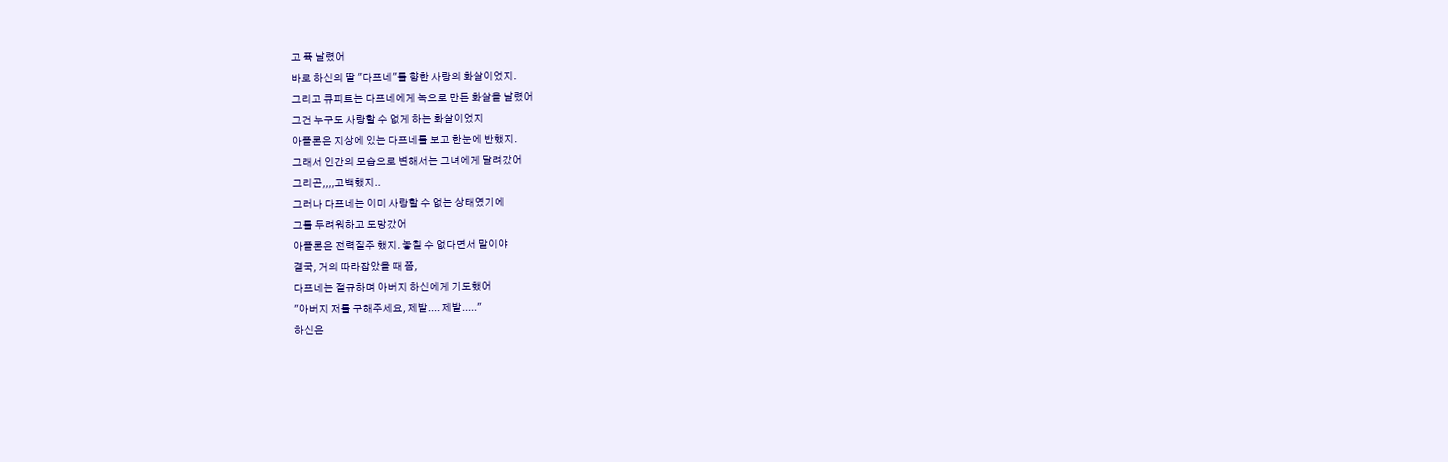고 퓩 날렸어
바로 하신의 딸 "다프네"를 향한 사랑의 화살이었지.
그리고 큐피트는 다프네에게 녹으로 만든 화살을 날렸어
그건 누구도 사랑할 수 없게 하는 화살이었지
아폴론은 지상에 있는 다프네를 보고 한눈에 반했지.
그래서 인간의 모습으로 변해서는 그녀에게 달려갔어
그리곤,,,,고백했지..
그러나 다프네는 이미 사랑할 수 없는 상태였기에
그를 두려워하고 도망갔어
아폴론은 전력질주 했지. 놓칠 수 없다면서 말이야
결국, 거의 따라잡았을 때 쯤,
다프네는 절규하며 아버지 하신에게 기도했어
"아버지 저를 구해주세요, 제발.... 제발....."
하신은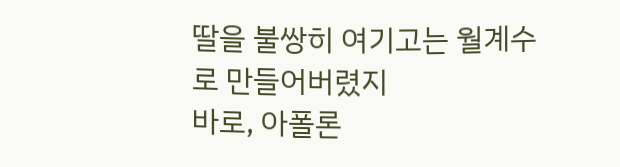딸을 불쌍히 여기고는 월계수로 만들어버렸지
바로, 아폴론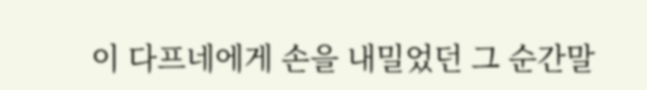이 다프네에게 손을 내밀었던 그 순간말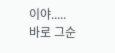이야.....
바로 그순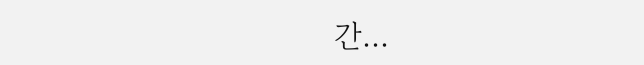간...